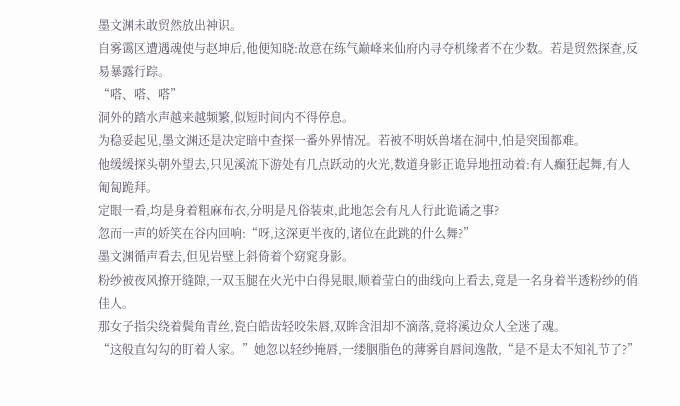墨文渊未敢贸然放出神识。
自雾霭区遭遇魂使与赵坤后,他便知晓:故意在练气巅峰来仙府内寻夺机缘者不在少数。若是贸然探查,反易暴露行踪。
“嗒、嗒、嗒”
洞外的踏水声越来越频繁,似短时间内不得停息。
为稳妥起见,墨文渊还是决定暗中查探一番外界情况。若被不明妖兽堵在洞中,怕是突围都难。
他缓缓探头朝外望去,只见溪流下游处有几点跃动的火光,数道身影正诡异地扭动着:有人癫狂起舞,有人匍匐跪拜。
定眼一看,均是身着粗麻布衣,分明是凡俗装束,此地怎会有凡人行此诡谲之事?
忽而一声的娇笑在谷内回响:“呀,这深更半夜的,诸位在此跳的什么舞?”
墨文渊循声看去,但见岩壁上斜倚着个窈窕身影。
粉纱被夜风撩开缝隙,一双玉腿在火光中白得晃眼,顺着莹白的曲线向上看去,竟是一名身着半透粉纱的俏佳人。
那女子指尖绕着鬓角青丝,瓷白皓齿轻咬朱唇,双眸含泪却不滴落,竟将溪边众人全迷了魂。
“这般直勾勾的盯着人家。”她忽以轻纱掩唇,一缕胭脂色的薄雾自唇间逸散,“是不是太不知礼节了?”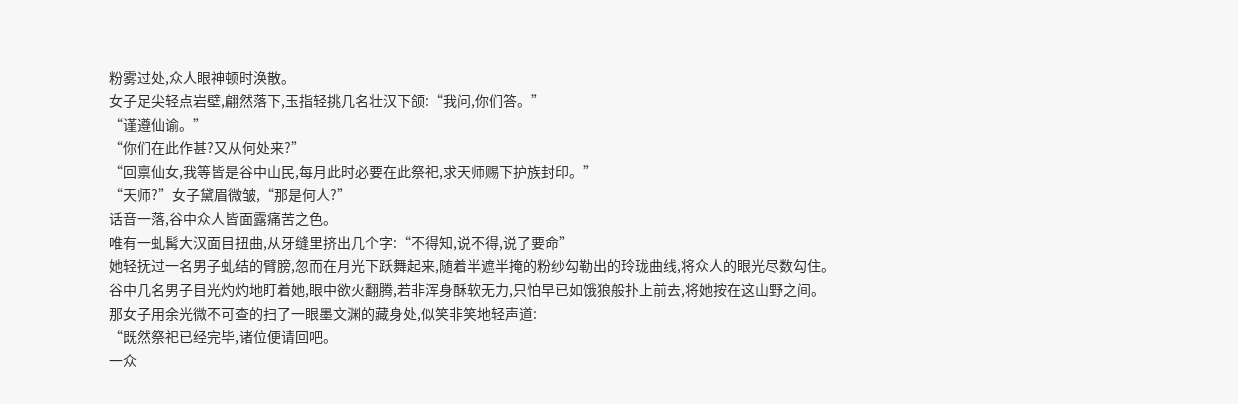粉雾过处,众人眼神顿时涣散。
女子足尖轻点岩壁,翩然落下,玉指轻挑几名壮汉下颌:“我问,你们答。”
“谨遵仙谕。”
“你们在此作甚?又从何处来?”
“回禀仙女,我等皆是谷中山民,每月此时必要在此祭祀,求天师赐下护族封印。”
“天师?”女子黛眉微皱,“那是何人?”
话音一落,谷中众人皆面露痛苦之色。
唯有一虬髯大汉面目扭曲,从牙缝里挤出几个字:“不得知,说不得,说了要命”
她轻抚过一名男子虬结的臂膀,忽而在月光下跃舞起来,随着半遮半掩的粉纱勾勒出的玲珑曲线,将众人的眼光尽数勾住。
谷中几名男子目光灼灼地盯着她,眼中欲火翻腾,若非浑身酥软无力,只怕早已如饿狼般扑上前去,将她按在这山野之间。
那女子用余光微不可查的扫了一眼墨文渊的藏身处,似笑非笑地轻声道:
“既然祭祀已经完毕,诸位便请回吧。
一众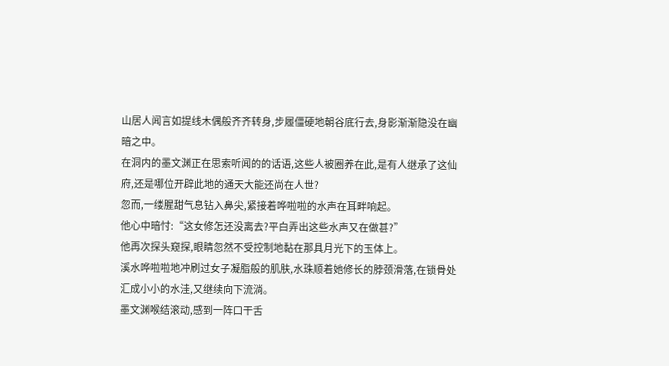山居人闻言如提线木偶般齐齐转身,步履僵硬地朝谷底行去,身影渐渐隐没在幽暗之中。
在洞内的墨文渊正在思索听闻的的话语,这些人被圈养在此,是有人继承了这仙府,还是哪位开辟此地的通天大能还尚在人世?
忽而,一缕腥甜气息钻入鼻尖,紧接着哗啦啦的水声在耳畔响起。
他心中暗忖:“这女修怎还没离去?平白弄出这些水声又在做甚?”
他再次探头窥探,眼睛忽然不受控制地黏在那具月光下的玉体上。
溪水哗啦啦地冲刷过女子凝脂般的肌肤,水珠顺着她修长的脖颈滑落,在锁骨处汇成小小的水洼,又继续向下流淌。
墨文渊喉结滚动,感到一阵口干舌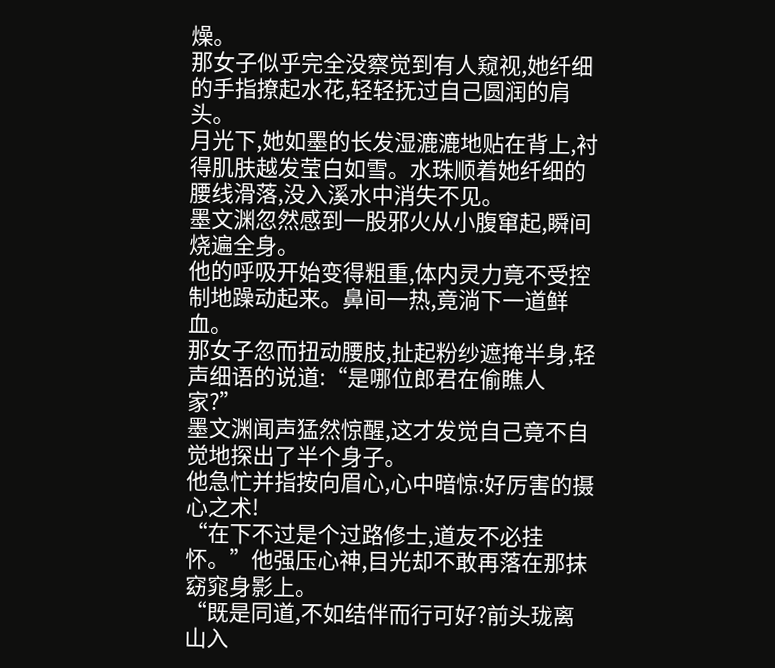燥。
那女子似乎完全没察觉到有人窥视,她纤细的手指撩起水花,轻轻抚过自己圆润的肩头。
月光下,她如墨的长发湿漉漉地贴在背上,衬得肌肤越发莹白如雪。水珠顺着她纤细的腰线滑落,没入溪水中消失不见。
墨文渊忽然感到一股邪火从小腹窜起,瞬间烧遍全身。
他的呼吸开始变得粗重,体内灵力竟不受控制地躁动起来。鼻间一热,竟淌下一道鲜血。
那女子忽而扭动腰肢,扯起粉纱遮掩半身,轻声细语的说道:“是哪位郎君在偷瞧人家?”
墨文渊闻声猛然惊醒,这才发觉自己竟不自觉地探出了半个身子。
他急忙并指按向眉心,心中暗惊:好厉害的摄心之术!
“在下不过是个过路修士,道友不必挂怀。”他强压心神,目光却不敢再落在那抹窈窕身影上。
“既是同道,不如结伴而行可好?前头珑离山入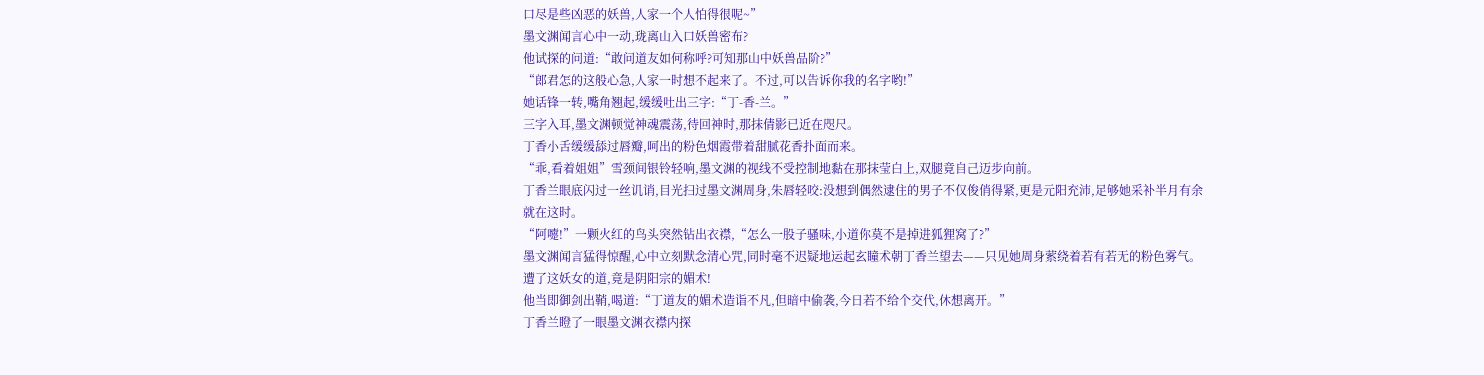口尽是些凶恶的妖兽,人家一个人怕得很呢~”
墨文渊闻言心中一动,珑离山入口妖兽密布?
他试探的问道:“敢问道友如何称呼?可知那山中妖兽品阶?”
“郎君怎的这般心急,人家一时想不起来了。不过,可以告诉你我的名字哟!”
她话锋一转,嘴角翘起,缓缓吐出三字:“丁-香-兰。”
三字入耳,墨文渊顿觉神魂震荡,待回神时,那抹倩影已近在咫尺。
丁香小舌缓缓舔过唇瓣,呵出的粉色烟霞带着甜腻花香扑面而来。
“乖,看着姐姐”雪颈间银铃轻响,墨文渊的视线不受控制地黏在那抹莹白上,双腿竟自己迈步向前。
丁香兰眼底闪过一丝讥诮,目光扫过墨文渊周身,朱唇轻咬:没想到偶然逮住的男子不仅俊俏得紧,更是元阳充沛,足够她采补半月有余
就在这时。
“阿嚏!”一颗火红的鸟头突然钻出衣襟,“怎么一股子骚味,小道你莫不是掉进狐狸窝了?”
墨文渊闻言猛得惊醒,心中立刻默念清心咒,同时毫不迟疑地运起玄瞳术朝丁香兰望去——只见她周身萦绕着若有若无的粉色雾气。
遭了这妖女的道,竟是阴阳宗的媚术!
他当即御剑出鞘,喝道:“丁道友的媚术造诣不凡,但暗中偷袭,今日若不给个交代,休想离开。”
丁香兰瞪了一眼墨文渊衣襟内探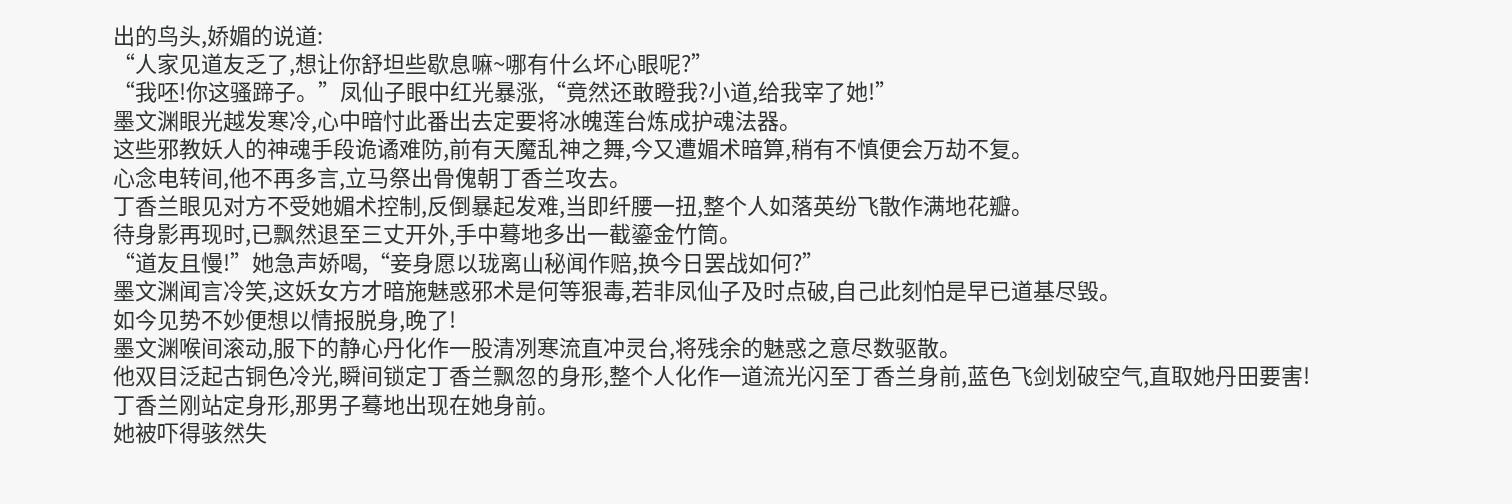出的鸟头,娇媚的说道:
“人家见道友乏了,想让你舒坦些歇息嘛~哪有什么坏心眼呢?”
“我呸!你这骚蹄子。”凤仙子眼中红光暴涨,“竟然还敢瞪我?小道,给我宰了她!”
墨文渊眼光越发寒冷,心中暗忖此番出去定要将冰魄莲台炼成护魂法器。
这些邪教妖人的神魂手段诡谲难防,前有天魔乱神之舞,今又遭媚术暗算,稍有不慎便会万劫不复。
心念电转间,他不再多言,立马祭出骨傀朝丁香兰攻去。
丁香兰眼见对方不受她媚术控制,反倒暴起发难,当即纤腰一扭,整个人如落英纷飞散作满地花瓣。
待身影再现时,已飘然退至三丈开外,手中蓦地多出一截鎏金竹筒。
“道友且慢!”她急声娇喝,“妾身愿以珑离山秘闻作赔,换今日罢战如何?”
墨文渊闻言冷笑,这妖女方才暗施魅惑邪术是何等狠毒,若非凤仙子及时点破,自己此刻怕是早已道基尽毁。
如今见势不妙便想以情报脱身,晚了!
墨文渊喉间滚动,服下的静心丹化作一股清冽寒流直冲灵台,将残余的魅惑之意尽数驱散。
他双目泛起古铜色冷光,瞬间锁定丁香兰飘忽的身形,整个人化作一道流光闪至丁香兰身前,蓝色飞剑划破空气,直取她丹田要害!
丁香兰刚站定身形,那男子蓦地出现在她身前。
她被吓得骇然失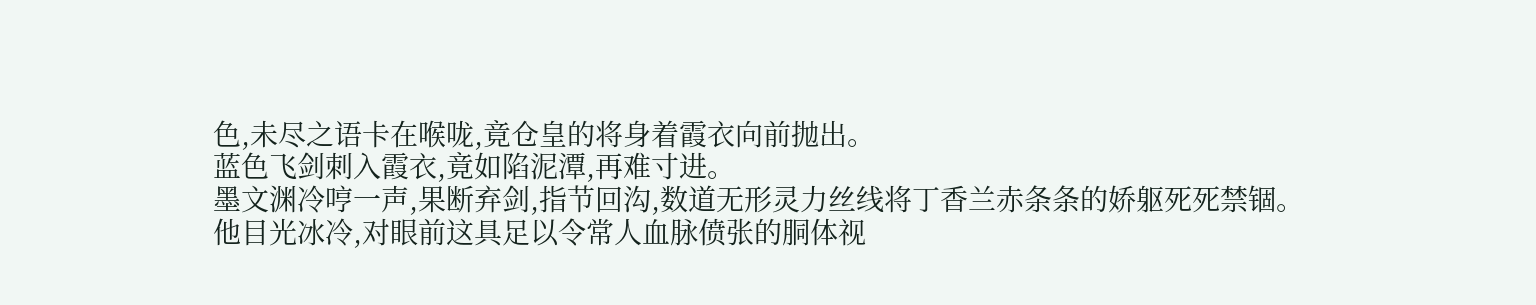色,未尽之语卡在喉咙,竟仓皇的将身着霞衣向前抛出。
蓝色飞剑刺入霞衣,竟如陷泥潭,再难寸进。
墨文渊冷哼一声,果断弃剑,指节回沟,数道无形灵力丝线将丁香兰赤条条的娇躯死死禁锢。
他目光冰冷,对眼前这具足以令常人血脉偾张的胴体视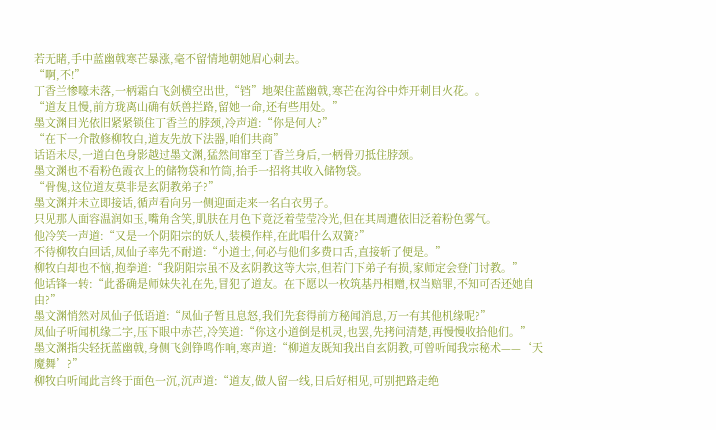若无睹,手中蓝幽戟寒芒暴涨,毫不留情地朝她眉心刺去。
“啊,不!”
丁香兰惨嚎未落,一柄霜白飞剑横空出世,“铛”地架住蓝幽戟,寒芒在沟谷中炸开刺目火花。。
“道友且慢,前方珑离山确有妖兽拦路,留她一命,还有些用处。”
墨文渊目光依旧紧紧锁住丁香兰的脖颈,冷声道:“你是何人?”
“在下一介散修柳牧白,道友先放下法器,咱们共商”
话语未尽,一道白色身影越过墨文渊,猛然间窜至丁香兰身后,一柄骨刃抵住脖颈。
墨文渊也不看粉色霞衣上的储物袋和竹筒,抬手一招将其收入储物袋。
“骨傀,这位道友莫非是玄阴教弟子?”
墨文渊并未立即接话,循声看向另一侧迎面走来一名白衣男子。
只见那人面容温润如玉,嘴角含笑,肌肤在月色下竟泛着莹莹冷光,但在其周遭依旧泛着粉色雾气。
他冷笑一声道:“又是一个阴阳宗的妖人,装模作样,在此唱什么双簧?”
不待柳牧白回话,凤仙子率先不耐道:“小道士,何必与他们多费口舌,直接斩了便是。”
柳牧白却也不恼,抱拳道:“我阴阳宗虽不及玄阴教这等大宗,但若门下弟子有损,家师定会登门讨教。”
他话锋一转:“此番确是师妹失礼在先,冒犯了道友。在下愿以一枚筑基丹相赠,权当赔罪,不知可否还她自由?”
墨文渊悄然对凤仙子低语道:“凤仙子暂且息怒,我们先套得前方秘闻消息,万一有其他机缘呢?”
凤仙子听闻机缘二字,压下眼中赤芒,冷笑道:“你这小道倒是机灵,也罢,先拷问清楚,再慢慢收拾他们。”
墨文渊指尖轻抚蓝幽戟,身侧飞剑铮鸣作响,寒声道:“柳道友既知我出自玄阴教,可曾听闻我宗秘术——‘天魔舞’?”
柳牧白听闻此言终于面色一沉,沉声道:“道友,做人留一线,日后好相见,可别把路走绝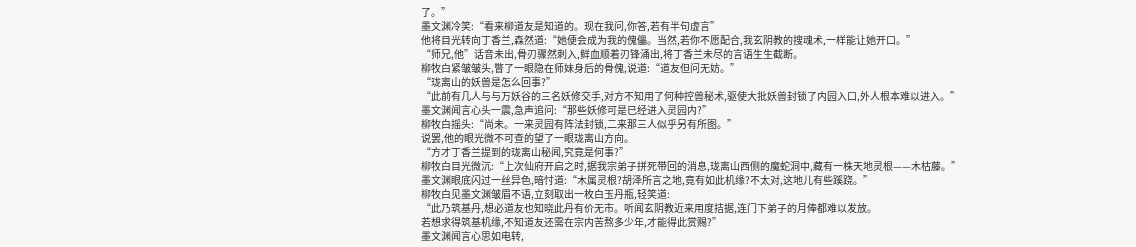了。”
墨文渊冷笑:“看来柳道友是知道的。现在我问,你答,若有半句虚言”
他将目光转向丁香兰,森然道:“她便会成为我的傀儡。当然,若你不愿配合,我玄阴教的搜魂术,一样能让她开口。”
“师兄,他”话音未出,骨刃骤然刺入,鲜血顺着刃锋涌出,将丁香兰未尽的言语生生截断。
柳牧白紧皱皱头,瞥了一眼隐在师妹身后的骨傀,说道:“道友但问无妨。”
“珑离山的妖兽是怎么回事?”
“此前有几人与与万妖谷的三名妖修交手,对方不知用了何种控兽秘术,驱使大批妖兽封锁了内园入口,外人根本难以进入。”
墨文渊闻言心头一震,急声追问:“那些妖修可是已经进入灵园内?”
柳牧白摇头:“尚未。一来灵园有阵法封锁,二来那三人似乎另有所图。”
说罢,他的眼光微不可查的望了一眼珑离山方向。
“方才丁香兰提到的珑离山秘闻,究竟是何事?”
柳牧白目光微沉:“上次仙府开启之时,据我宗弟子拼死带回的消息,珑离山西侧的魔蛇洞中,藏有一株天地灵根——木枯藤。”
墨文渊眼底闪过一丝异色,暗忖道:“木属灵根?胡泽所言之地,竟有如此机缘?不太对,这地儿有些蹊跷。”
柳牧白见墨文渊皱眉不语,立刻取出一枚白玉丹瓶,轻笑道:
“此乃筑基丹,想必道友也知晓此丹有价无市。听闻玄阴教近来用度拮据,连门下弟子的月俸都难以发放。
若想求得筑基机缘,不知道友还需在宗内苦熬多少年,才能得此赏赐?”
墨文渊闻言心思如电转,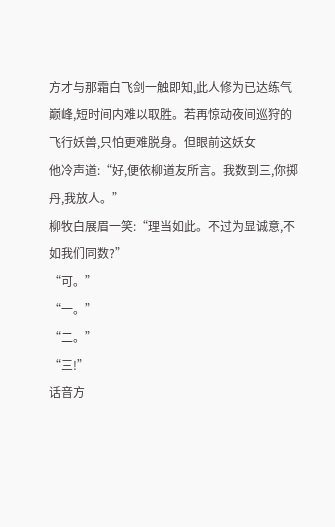方才与那霜白飞剑一触即知,此人修为已达练气巅峰,短时间内难以取胜。若再惊动夜间巡狩的飞行妖兽,只怕更难脱身。但眼前这妖女
他冷声道:“好,便依柳道友所言。我数到三,你掷丹,我放人。”
柳牧白展眉一笑:“理当如此。不过为显诚意,不如我们同数?”
“可。”
“一。”
“二。”
“三!”
话音方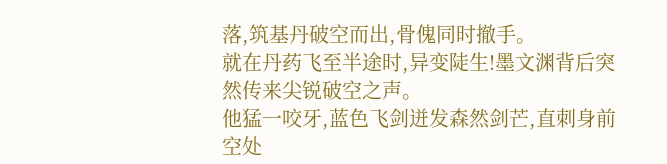落,筑基丹破空而出,骨傀同时撤手。
就在丹药飞至半途时,异变陡生!墨文渊背后突然传来尖锐破空之声。
他猛一咬牙,蓝色飞剑迸发森然剑芒,直刺身前空处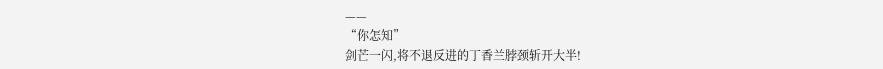——
“你怎知”
剑芒一闪,将不退反进的丁香兰脖颈斩开大半!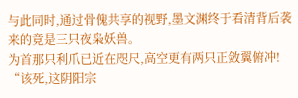与此同时,通过骨傀共享的视野,墨文渊终于看清背后袭来的竟是三只夜枭妖兽。
为首那只利爪已近在咫尺,高空更有两只正敛翼俯冲!
“该死,这阴阳宗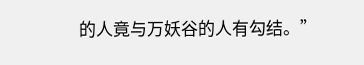的人竟与万妖谷的人有勾结。”